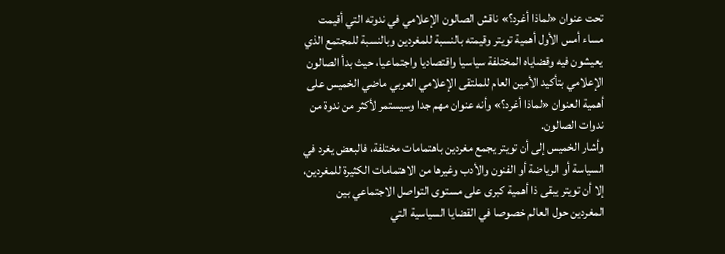تحت عنوان «لماذا أغرد؟» ناقش الصالون الإعلامي في ندوته التي أقيمت مساء أمس الأول أهمية تويتر وقيمته بالنسبة للمغردين وبالنسبة للمجتمع الذي يعيشون فيه وقضاياه المختلفة سياسيا واقتصاديا واجتماعيا، حيث بدأ الصالون الإعلامي بتأكيد الأمين العام للملتقى الإعلامي العربي ماضي الخميس على أهمية العنوان «لماذا أغرد؟» وأنه عنوان مهم جدا وسيستمر لأكثر من ندوة من ندوات الصالون.
وأشار الخميس إلى أن تويتر يجمع مغردين باهتمامات مختلفة، فالبعض يغرد في السياسة أو الرياضة أو الفنون والأدب وغيرها من الاهتمامات الكثيرة للمغردين، إلا أن تويتر يبقى ذا أهمية كبرى على مستوى التواصل الاجتماعي بين المغردين حول العالم خصوصا في القضايا السياسية التي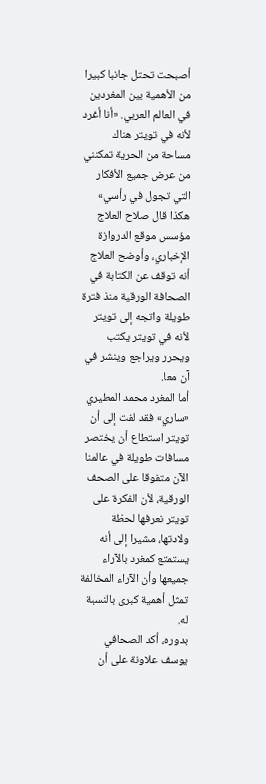أصبحت تحتل جانبا كبيرا من الأهمية بين المغردين في العالم العربي. «أنا أغرد لأنه في تويتر هناك مساحة من الحرية تمكنني من عرض جميع الأفكار التي تجول في رأسي» هكذا قال صلاح العلاج مؤسس موقع الدروازة الإخباري، وأوضح العلاج أنه توقف عن الكتابة في الصحافة الورقية منذ فترة طويلة واتجه إلى تويتر لأنه في تويتر يكتب ويحرر ويراجع وينشر في آن معا.
أما المغرد محمد المطيري «ساري» فقد لفت إلى أن تويتر استطاع أن يختصر مسافات طويلة في عالمنا الآن متفوقا على الصحف الورقية، لأن الفكرة على تويتر نعرفها لحظة ولادتها، مشيرا إلى أنه يستمتع كمغرد بالآراء جميعها وأن الآراء المخالفة تمثل أهمية كبرى بالنسبة له.
بدوره، أكد الصحافي يوسف علاونة على أن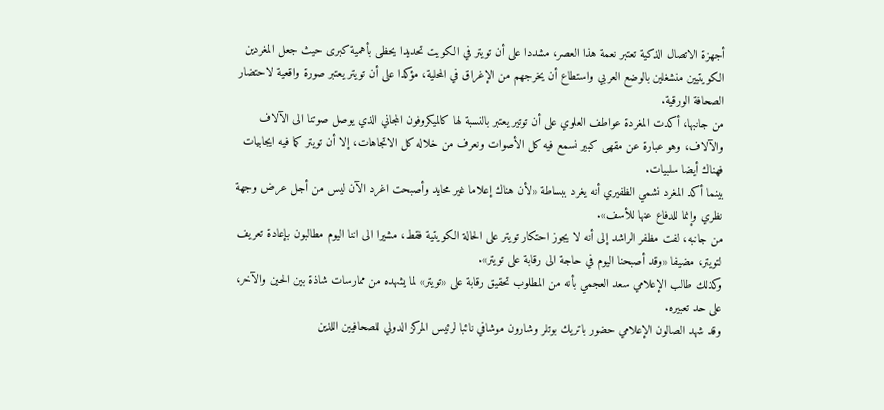أجهزة الاتصال الذكية تعتبر نعمة هذا العصر، مشددا على أن تويتر في الكويت تحديدا يحظى بأهمية كبرى حيث جعل المغردين الكويتيين منشغلين بالوضع العربي واستطاع أن يخرجهم من الإغراق في المحلية، مؤكدا على أن تويتر يعتبر صورة واقعية لاحتضار الصحافة الورقية.
من جانبها، أكدت المغردة عواطف العلوي على أن توتير يعتبر بالنسبة لها كالميكروفون المجاني الذي يوصل صوتنا الى الآلاف والآلاف، وهو عبارة عن مقهى كبير نسمع فيه كل الأصوات ونعرف من خلاله كل الاتجاهات، إلا أن تويتر كما فيه ايجابيات فهناك أيضا سلبيات.
بينما أكد المغرد نشمي الظفيري أنه يغرد ببساطة «لأن هناك إعلاما غير محايد وأصبحت اغرد الآن ليس من أجل عرض وجهة نظري وإنما للدفاع عنها للأسف».
من جانبه، لفت مظفر الراشد إلى أنه لا يجوز احتكار تويتر على الحالة الكويتية فقط، مشيرا الى اننا اليوم مطالبون بإعادة تعريف لتويتر، مضيفا «وقد أصبحنا اليوم في حاجة الى رقابة على تويتر».
وكذلك طالب الإعلامي سعد العجمي بأنه من المطلوب تحقيق رقابة على «تويتر» لما يشهده من ممارسات شاذة بين الحين والآخر، على حد تعبيره.
وقد شهد الصالون الإعلامي حضور باتريك بوتلر وشارون موشافي نائبا لرئيس المركز الدولي للصحافيين اللذين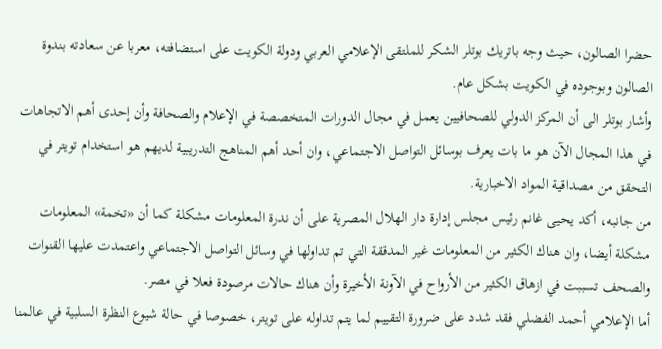حضرا الصالون، حيث وجه باتريك بوتلر الشكر للملتقى الإعلامي العربي ودولة الكويت على استضافته، معربا عن سعادته بندوة الصالون وبوجوده في الكويت بشكل عام.
وأشار بوتلر الى أن المركز الدولي للصحافيين يعمل في مجال الدورات المتخصصة في الإعلام والصحافة وأن إحدى أهم الاتجاهات في هذا المجال الآن هو ما بات يعرف بوسائل التواصل الاجتماعي، وان أحد أهم المناهج التدريبية لديهم هو استخدام تويتر في التحقق من مصداقية المواد الاخبارية.
من جانبه، أكد يحيى غانم رئيس مجلس إدارة دار الهلال المصرية على أن ندرة المعلومات مشكلة كما أن «تخمة» المعلومات مشكلة أيضا، وان هناك الكثير من المعلومات غير المدققة التي تم تداولها في وسائل التواصل الاجتماعي واعتمدت عليها القنوات والصحف تسببت في ازهاق الكثير من الأرواح في الآونة الأخيرة وأن هناك حالات مرصودة فعلا في مصر.
أما الإعلامي أحمد الفضلي فقد شدد على ضرورة التقييم لما يتم تداوله على تويتر، خصوصا في حالة شيوع النظرة السلبية في عالمنا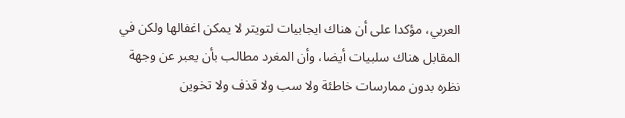العربي، مؤكدا على أن هناك ايجابيات لتويتر لا يمكن اغفالها ولكن في المقابل هناك سلبيات أيضا، وأن المغرد مطالب بأن يعبر عن وجهة نظره بدون ممارسات خاطئة ولا سب ولا قذف ولا تخوين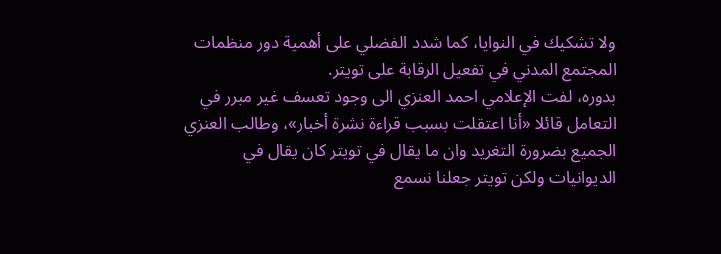ولا تشكيك في النوايا، كما شدد الفضلي على أهمية دور منظمات المجتمع المدني في تفعيل الرقابة على تويتر.
بدوره، لفت الإعلامي احمد العنزي الى وجود تعسف غير مبرر في التعامل قائلا «أنا اعتقلت بسبب قراءة نشرة أخبار»، وطالب العنزي الجميع بضرورة التغريد وان ما يقال في تويتر كان يقال في الديوانيات ولكن تويتر جعلنا نسمع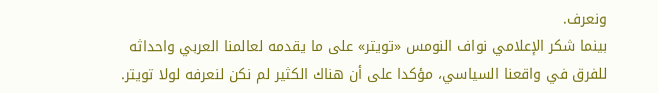ونعرف.
بينما شكر الإعلامي نواف النومس «تويتر» على ما يقدمه لعالمنا العربي واحداثه للفرق في واقعنا السياسي، مؤكدا على أن هناك الكثير لم نكن لنعرفه لولا تويتر.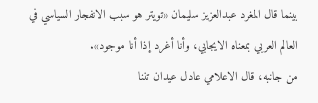بينما قال المغرد عبدالعزيز سليمان «تويتر هو سبب الانفجار السياسي في العالم العربي بمعناه الايجابي، وأنا أغرد إذا أنا موجود».
من جانبه، قال الاعلامي عادل عيدان تننا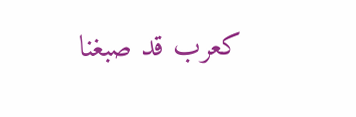كعرب قد صبغنا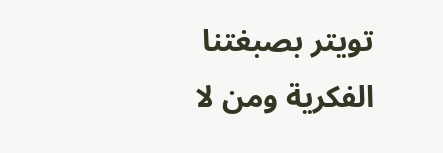تويتر بصبغتنا الفكرية ومن لا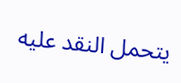يتحمل النقد عليه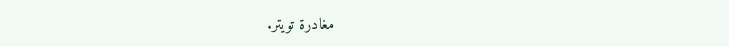مغادرة تويتر.